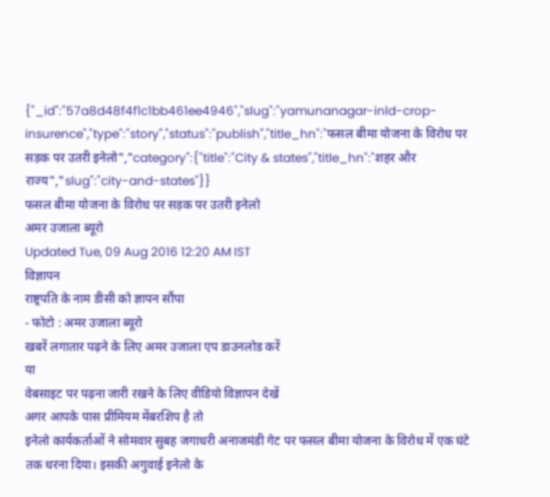{"_id":"57a8d48f4f1c1bb461ee4946","slug":"yamunanagar-inld-crop-insurence","type":"story","status":"publish","title_hn":"फसल बीमा योजना के विरोध पर सड़क पर उतरी इनेलो","category":{"title":"City & states","title_hn":"शहर और राज्य","slug":"city-and-states"}}
फसल बीमा योजना के विरोध पर सड़क पर उतरी इनेलो
अमर उजाला ब्यूरो
Updated Tue, 09 Aug 2016 12:20 AM IST
विज्ञापन
राष्ट्रपति के नाम डीसी को ज्ञापन सौंपा
- फोटो : अमर उजाला ब्यूरो
खबरें लगातार पढ़ने के लिए अमर उजाला एप डाउनलोड करें
या
वेबसाइट पर पढ़ना जारी रखने के लिए वीडियो विज्ञापन देखें
अगर आपके पास प्रीमियम मेंबरशिप है तो
इनेलो कार्यकर्ताओं ने सोमवार सुबह जगाधरी अनाजमंडी गेट पर फसल बीमा योजना के विरोध में एक घंटे तक धरना दिया। इसकी अगुवाई इनेलो के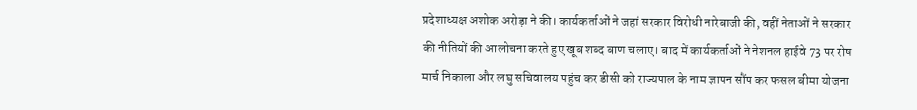प्रदेशाध्यक्ष अशोक अरोड़ा ने की। कार्यकर्ताओं ने जहां सरकार विरोधी नारेबाजी की, वहीं नेताओं ने सरकार की नीतियों की आलोचना करते हुए खूब शब्द बाण चलाए। बाद में कार्यकर्ताओं ने नेशनल हाईवे 73 पर रोष मार्च निकाला और लघु सचिवालय पहुंच कर डीसी को राज्यपाल के नाम ज्ञापन सौंप कर फसल बीमा योजना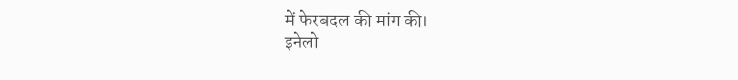में फेरबदल की मांग की।
इनेलो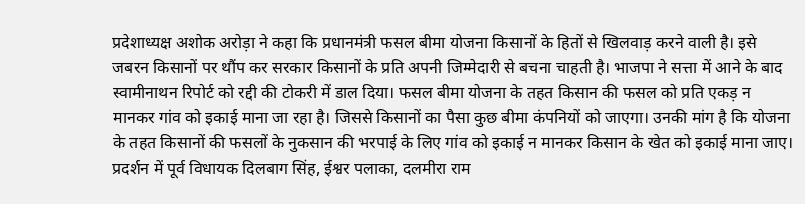प्रदेशाध्यक्ष अशोक अरोड़ा ने कहा कि प्रधानमंत्री फसल बीमा योजना किसानों के हितों से खिलवाड़ करने वाली है। इसे जबरन किसानों पर थौंप कर सरकार किसानों के प्रति अपनी जिम्मेदारी से बचना चाहती है। भाजपा ने सत्ता में आने के बाद स्वामीनाथन रिपोर्ट को रद्दी की टोकरी में डाल दिया। फसल बीमा योजना के तहत किसान की फसल को प्रति एकड़ न मानकर गांव को इकाई माना जा रहा है। जिससे किसानों का पैसा कुछ बीमा कंपनियों को जाएगा। उनकी मांग है कि योजना के तहत किसानों की फसलों के नुकसान की भरपाई के लिए गांव को इकाई न मानकर किसान के खेत को इकाई माना जाए।
प्रदर्शन में पूर्व विधायक दिलबाग सिंह, ईश्वर पलाका, दलमीरा राम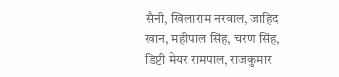सैनी, खिलाराम नरवाल, जाहिद खान, महीपाल सिंह, चरण सिंह, डिप्टी मेयर रामपाल, राजकुमार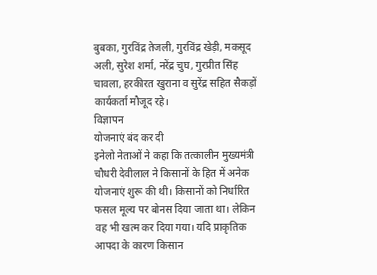बुबका, गुरविंद्र तेजली, गुरविंद्र खेड़ी, मकसूद अली, सुरेश शर्मा, नरेंद्र चुघ, गुरप्रीत सिंह चावला, हरकीरत खुराना व सुरेंद्र सहित सैकड़ों कार्यकर्ता मौजूद रहे।
विज्ञापन
योजनाएं बंद कर दी
इनेलो नेताओं ने कहा कि तत्कालीन मुख्यमंत्री चौधरी देवीलाल ने किसानों के हित में अनेक योजनाएं शुरू की थी। किसानों को निर्धारित फसल मूल्य पर बोनस दिया जाता था। लेकिन वह भी खत्म कर दिया गया। यदि प्राकृतिक आपदा के कारण किसान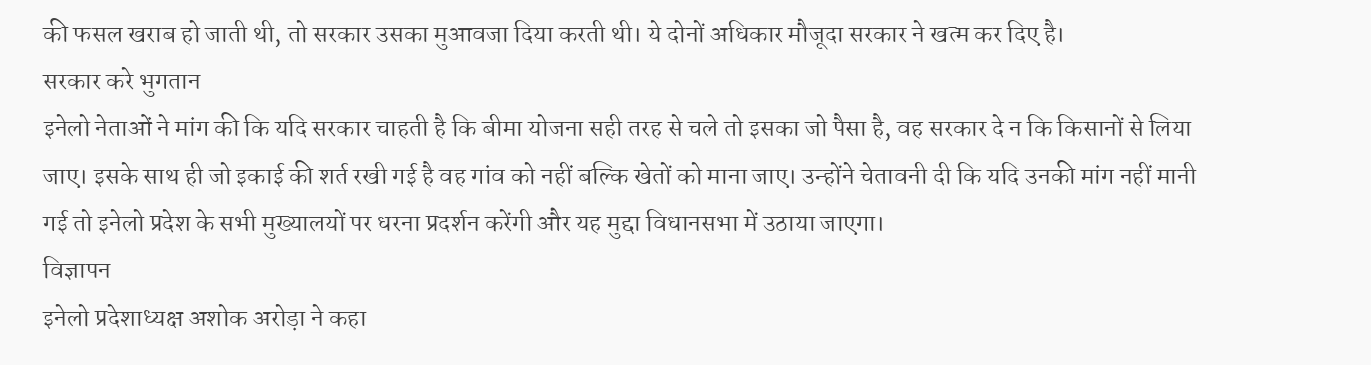की फसल खराब हो जाती थी, तो सरकार उसका मुआवजा दिया करती थी। ये दोनों अधिकार मौजूदा सरकार ने खत्म कर दिए है।
सरकार करे भुगतान
इनेलो नेताओं ने मांग की कि यदि सरकार चाहती है कि बीमा योजना सही तरह से चले तो इसका जो पैसा है, वह सरकार दे न कि किसानों से लिया जाए। इसके साथ ही जो इकाई की शर्त रखी गई है वह गांव को नहीं बल्कि खेतों को माना जाए। उन्होंने चेतावनी दी कि यदि उनकी मांग नहीं मानी गई तो इनेलो प्रदेश के सभी मुख्यालयों पर धरना प्रदर्शन करेंगी और यह मुद्दा विधानसभा में उठाया जाएगा।
विज्ञापन
इनेलो प्रदेशाध्यक्ष अशोक अरोड़ा ने कहा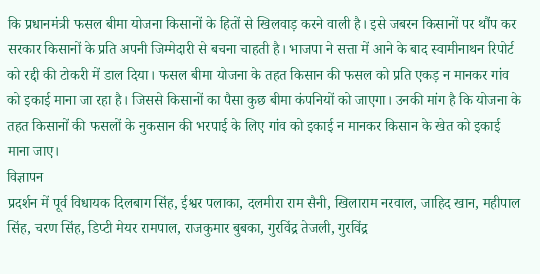कि प्रधानमंत्री फसल बीमा योजना किसानों के हितों से खिलवाड़ करने वाली है। इसे जबरन किसानों पर थौंप कर सरकार किसानों के प्रति अपनी जिम्मेदारी से बचना चाहती है। भाजपा ने सत्ता में आने के बाद स्वामीनाथन रिपोर्ट को रद्दी की टोकरी में डाल दिया। फसल बीमा योजना के तहत किसान की फसल को प्रति एकड़ न मानकर गांव को इकाई माना जा रहा है। जिससे किसानों का पैसा कुछ बीमा कंपनियों को जाएगा। उनकी मांग है कि योजना के तहत किसानों की फसलों के नुकसान की भरपाई के लिए गांव को इकाई न मानकर किसान के खेत को इकाई माना जाए।
विज्ञापन
प्रदर्शन में पूर्व विधायक दिलबाग सिंह, ईश्वर पलाका, दलमीरा राम सैनी, खिलाराम नरवाल, जाहिद खान, महीपाल सिंह, चरण सिंह, डिप्टी मेयर रामपाल, राजकुमार बुबका, गुरविंद्र तेजली, गुरविंद्र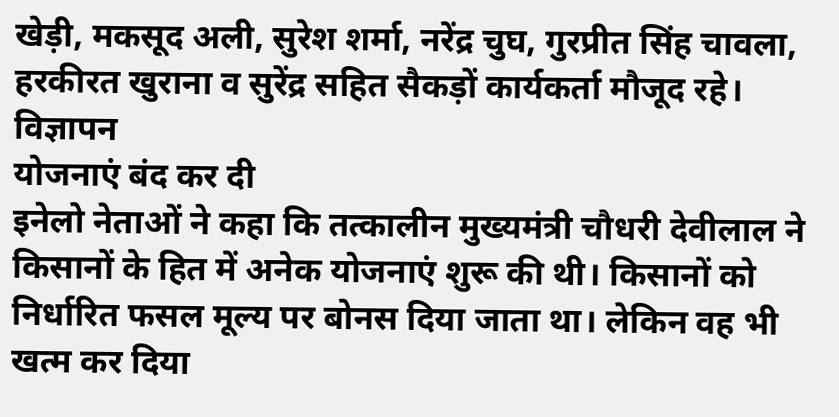खेड़ी, मकसूद अली, सुरेश शर्मा, नरेंद्र चुघ, गुरप्रीत सिंह चावला, हरकीरत खुराना व सुरेंद्र सहित सैकड़ों कार्यकर्ता मौजूद रहे।
विज्ञापन
योजनाएं बंद कर दी
इनेलो नेताओं ने कहा कि तत्कालीन मुख्यमंत्री चौधरी देवीलाल ने किसानों के हित में अनेक योजनाएं शुरू की थी। किसानों को निर्धारित फसल मूल्य पर बोनस दिया जाता था। लेकिन वह भी खत्म कर दिया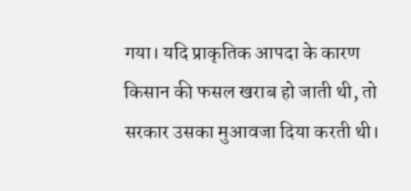गया। यदि प्राकृतिक आपदा के कारण किसान की फसल खराब हो जाती थी, तो सरकार उसका मुआवजा दिया करती थी।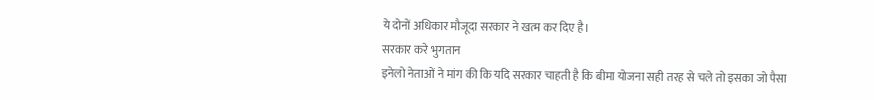ये दोनों अधिकार मौजूदा सरकार ने खत्म कर दिए है।
सरकार करे भुगतान
इनेलो नेताओं ने मांग की कि यदि सरकार चाहती है कि बीमा योजना सही तरह से चले तो इसका जो पैसा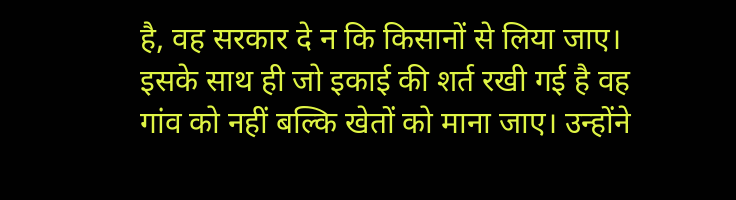है, वह सरकार दे न कि किसानों से लिया जाए। इसके साथ ही जो इकाई की शर्त रखी गई है वह गांव को नहीं बल्कि खेतों को माना जाए। उन्होंने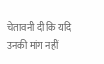चेतावनी दी कि यदि उनकी मांग नहीं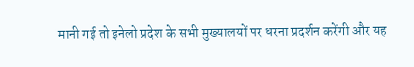मानी गई तो इनेलो प्रदेश के सभी मुख्यालयों पर धरना प्रदर्शन करेंगी और यह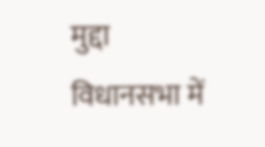मुद्दा विधानसभा में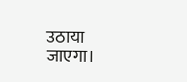उठाया जाएगा।